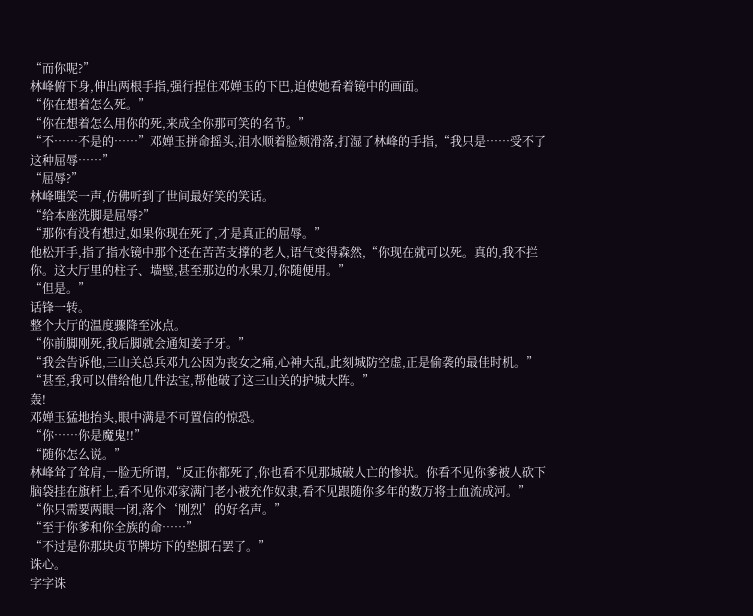“而你呢?”
林峰俯下身,伸出两根手指,强行捏住邓婵玉的下巴,迫使她看着镜中的画面。
“你在想着怎么死。”
“你在想着怎么用你的死,来成全你那可笑的名节。”
“不……不是的……”邓婵玉拼命摇头,泪水顺着脸颊滑落,打湿了林峰的手指,“我只是……受不了这种屈辱……”
“屈辱?”
林峰嗤笑一声,仿佛听到了世间最好笑的笑话。
“给本座洗脚是屈辱?”
“那你有没有想过,如果你现在死了,才是真正的屈辱。”
他松开手,指了指水镜中那个还在苦苦支撑的老人,语气变得森然,“你现在就可以死。真的,我不拦你。这大厅里的柱子、墙壁,甚至那边的水果刀,你随便用。”
“但是。”
话锋一转。
整个大厅的温度骤降至冰点。
“你前脚刚死,我后脚就会通知姜子牙。”
“我会告诉他,三山关总兵邓九公因为丧女之痛,心神大乱,此刻城防空虚,正是偷袭的最佳时机。”
“甚至,我可以借给他几件法宝,帮他破了这三山关的护城大阵。”
轰!
邓婵玉猛地抬头,眼中满是不可置信的惊恐。
“你……你是魔鬼!!”
“随你怎么说。”
林峰耸了耸肩,一脸无所谓,“反正你都死了,你也看不见那城破人亡的惨状。你看不见你爹被人砍下脑袋挂在旗杆上,看不见你邓家满门老小被充作奴隶,看不见跟随你多年的数万将士血流成河。”
“你只需要两眼一闭,落个‘刚烈’的好名声。”
“至于你爹和你全族的命……”
“不过是你那块贞节牌坊下的垫脚石罢了。”
诛心。
字字诛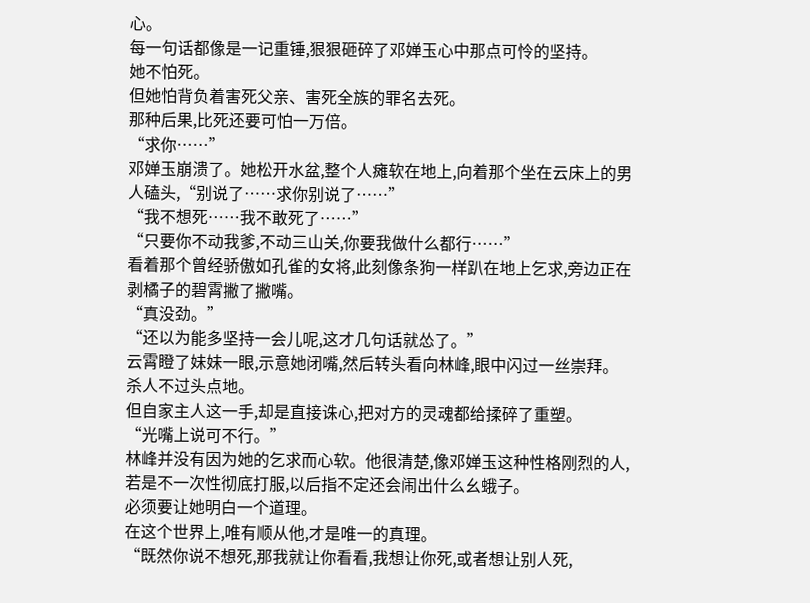心。
每一句话都像是一记重锤,狠狠砸碎了邓婵玉心中那点可怜的坚持。
她不怕死。
但她怕背负着害死父亲、害死全族的罪名去死。
那种后果,比死还要可怕一万倍。
“求你……”
邓婵玉崩溃了。她松开水盆,整个人瘫软在地上,向着那个坐在云床上的男人磕头,“别说了……求你别说了……”
“我不想死……我不敢死了……”
“只要你不动我爹,不动三山关,你要我做什么都行……”
看着那个曾经骄傲如孔雀的女将,此刻像条狗一样趴在地上乞求,旁边正在剥橘子的碧霄撇了撇嘴。
“真没劲。”
“还以为能多坚持一会儿呢,这才几句话就怂了。”
云霄瞪了妹妹一眼,示意她闭嘴,然后转头看向林峰,眼中闪过一丝崇拜。
杀人不过头点地。
但自家主人这一手,却是直接诛心,把对方的灵魂都给揉碎了重塑。
“光嘴上说可不行。”
林峰并没有因为她的乞求而心软。他很清楚,像邓婵玉这种性格刚烈的人,若是不一次性彻底打服,以后指不定还会闹出什么幺蛾子。
必须要让她明白一个道理。
在这个世界上,唯有顺从他,才是唯一的真理。
“既然你说不想死,那我就让你看看,我想让你死,或者想让别人死,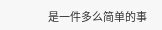是一件多么简单的事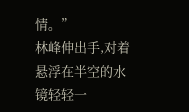情。”
林峰伸出手,对着悬浮在半空的水镜轻轻一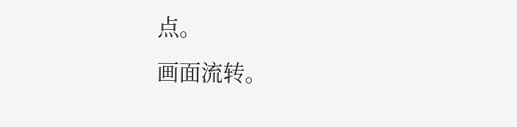点。
画面流转。